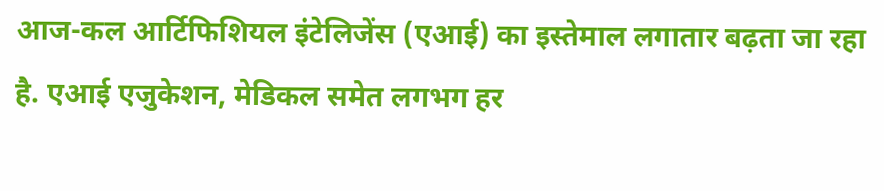आज-कल आर्टिफिशियल इंटेलिजेंस (एआई) का इस्तेमाल लगातार बढ़ता जा रहा है. एआई एजुकेशन, मेडिकल समेत लगभग हर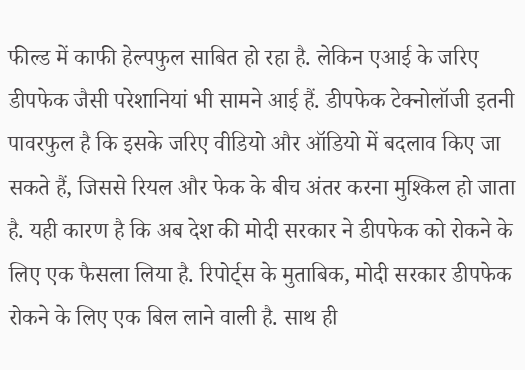फील्ड में काफी हेल्पफुल साबित हो रहा है. लेकिन एआई के जरिए डीपफेक जैसी परेशानियां भी सामने आई हैं. डीपफेक टेक्नोलॉजी इतनी पावरफुल है कि इसके जरिए वीडियो और ऑडियो में बदलाव किए जा सकते हैं, जिससे रियल और फेक के बीच अंतर करना मुश्किल हो जाता है. यही कारण है कि अब देश की मोदी सरकार ने डीपफेक को रोकने के लिए एक फैसला लिया है. रिपोर्ट्स के मुताबिक, मोदी सरकार डीपफेक रोकने के लिए एक बिल लाने वाली है. साथ ही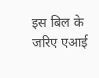इस बिल के जरिए एआई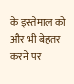के इस्तेमाल को और भी बेहतर करने पर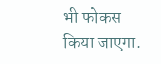भी फोकस किया जाएगा.